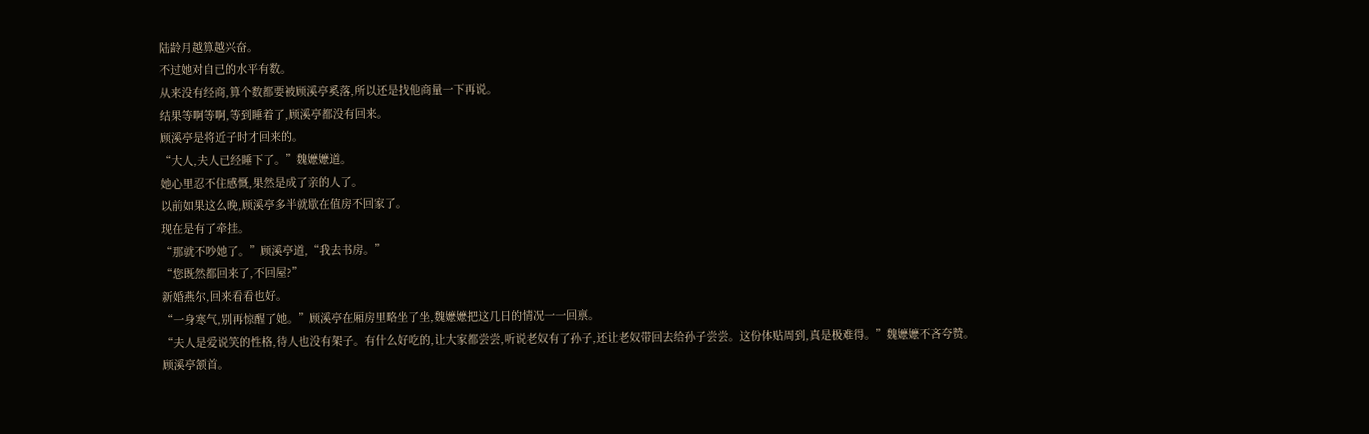陆龄月越算越兴奋。
不过她对自已的水平有数。
从来没有经商,算个数都要被顾溪亭奚落,所以还是找他商量一下再说。
结果等啊等啊,等到睡着了,顾溪亭都没有回来。
顾溪亭是将近子时才回来的。
“大人,夫人已经睡下了。”魏嬷嬷道。
她心里忍不住感慨,果然是成了亲的人了。
以前如果这么晚,顾溪亭多半就歇在值房不回家了。
现在是有了牵挂。
“那就不吵她了。”顾溪亭道,“我去书房。”
“您既然都回来了,不回屋?”
新婚燕尔,回来看看也好。
“一身寒气,别再惊醒了她。”顾溪亭在厢房里略坐了坐,魏嬷嬷把这几日的情况一一回禀。
“夫人是爱说笑的性格,待人也没有架子。有什么好吃的,让大家都尝尝,听说老奴有了孙子,还让老奴带回去给孙子尝尝。这份体贴周到,真是极难得。”魏嬷嬷不吝夸赞。
顾溪亭颔首。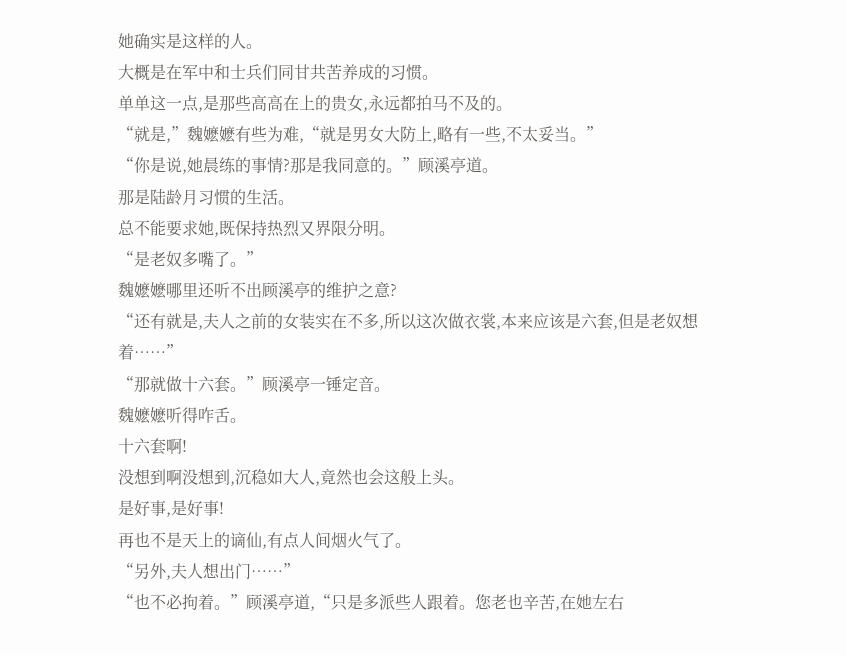她确实是这样的人。
大概是在军中和士兵们同甘共苦养成的习惯。
单单这一点,是那些高高在上的贵女,永远都拍马不及的。
“就是,”魏嬷嬷有些为难,“就是男女大防上,略有一些,不太妥当。”
“你是说,她晨练的事情?那是我同意的。”顾溪亭道。
那是陆龄月习惯的生活。
总不能要求她,既保持热烈又界限分明。
“是老奴多嘴了。”
魏嬷嬷哪里还听不出顾溪亭的维护之意?
“还有就是,夫人之前的女装实在不多,所以这次做衣裳,本来应该是六套,但是老奴想着……”
“那就做十六套。”顾溪亭一锤定音。
魏嬷嬷听得咋舌。
十六套啊!
没想到啊没想到,沉稳如大人,竟然也会这般上头。
是好事,是好事!
再也不是天上的谪仙,有点人间烟火气了。
“另外,夫人想出门……”
“也不必拘着。”顾溪亭道,“只是多派些人跟着。您老也辛苦,在她左右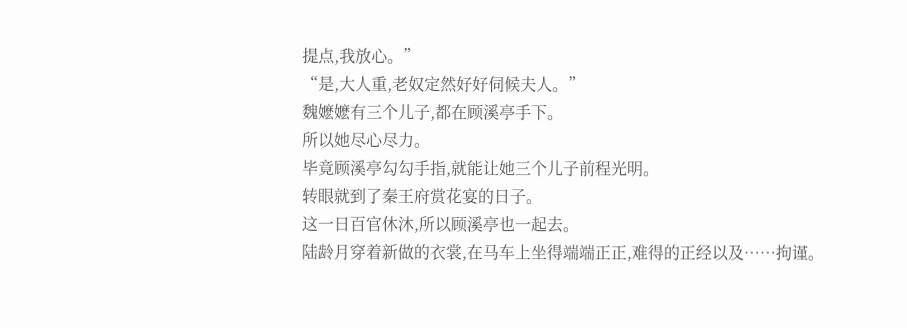提点,我放心。”
“是,大人重,老奴定然好好伺候夫人。”
魏嬷嬷有三个儿子,都在顾溪亭手下。
所以她尽心尽力。
毕竟顾溪亭勾勾手指,就能让她三个儿子前程光明。
转眼就到了秦王府赏花宴的日子。
这一日百官休沐,所以顾溪亭也一起去。
陆龄月穿着新做的衣裳,在马车上坐得端端正正,难得的正经以及……拘谨。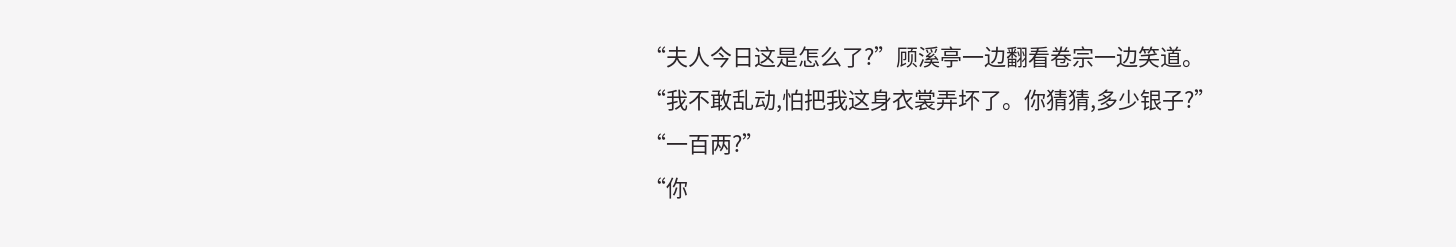“夫人今日这是怎么了?”顾溪亭一边翻看卷宗一边笑道。
“我不敢乱动,怕把我这身衣裳弄坏了。你猜猜,多少银子?”
“一百两?”
“你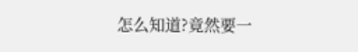怎么知道?竟然要一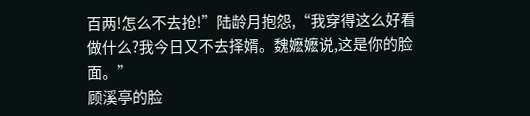百两!怎么不去抢!”陆龄月抱怨,“我穿得这么好看做什么?我今日又不去择婿。魏嬷嬷说,这是你的脸面。”
顾溪亭的脸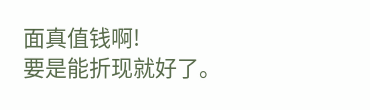面真值钱啊!
要是能折现就好了。